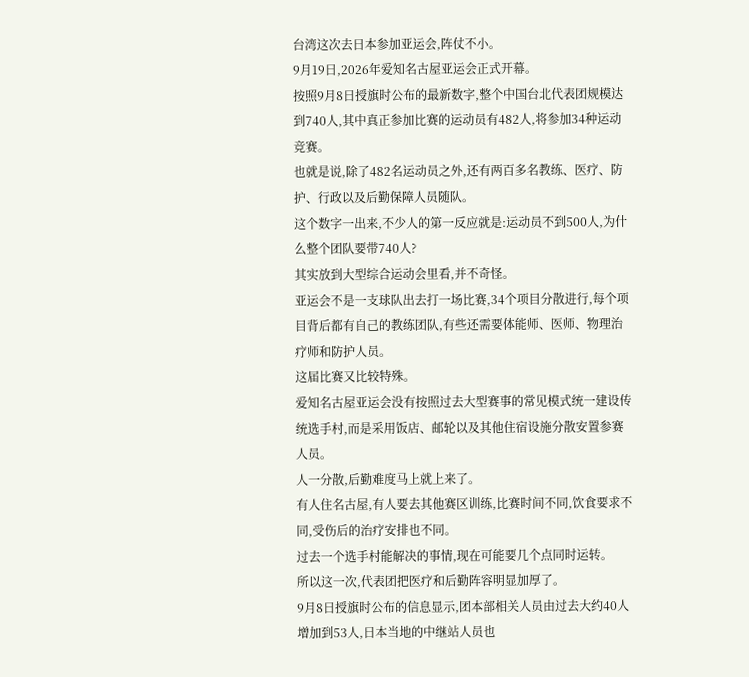台湾这次去日本参加亚运会,阵仗不小。
9月19日,2026年爱知名古屋亚运会正式开幕。
按照9月8日授旗时公布的最新数字,整个中国台北代表团规模达到740人,其中真正参加比赛的运动员有482人,将参加34种运动竞赛。
也就是说,除了482名运动员之外,还有两百多名教练、医疗、防护、行政以及后勤保障人员随队。
这个数字一出来,不少人的第一反应就是:运动员不到500人,为什么整个团队要带740人?
其实放到大型综合运动会里看,并不奇怪。
亚运会不是一支球队出去打一场比赛,34个项目分散进行,每个项目背后都有自己的教练团队,有些还需要体能师、医师、物理治疗师和防护人员。
这届比赛又比较特殊。
爱知名古屋亚运会没有按照过去大型赛事的常见模式统一建设传统选手村,而是采用饭店、邮轮以及其他住宿设施分散安置参赛人员。
人一分散,后勤难度马上就上来了。
有人住名古屋,有人要去其他赛区训练,比赛时间不同,饮食要求不同,受伤后的治疗安排也不同。
过去一个选手村能解决的事情,现在可能要几个点同时运转。
所以这一次,代表团把医疗和后勤阵容明显加厚了。
9月8日授旗时公布的信息显示,团本部相关人员由过去大约40人增加到53人,日本当地的中继站人员也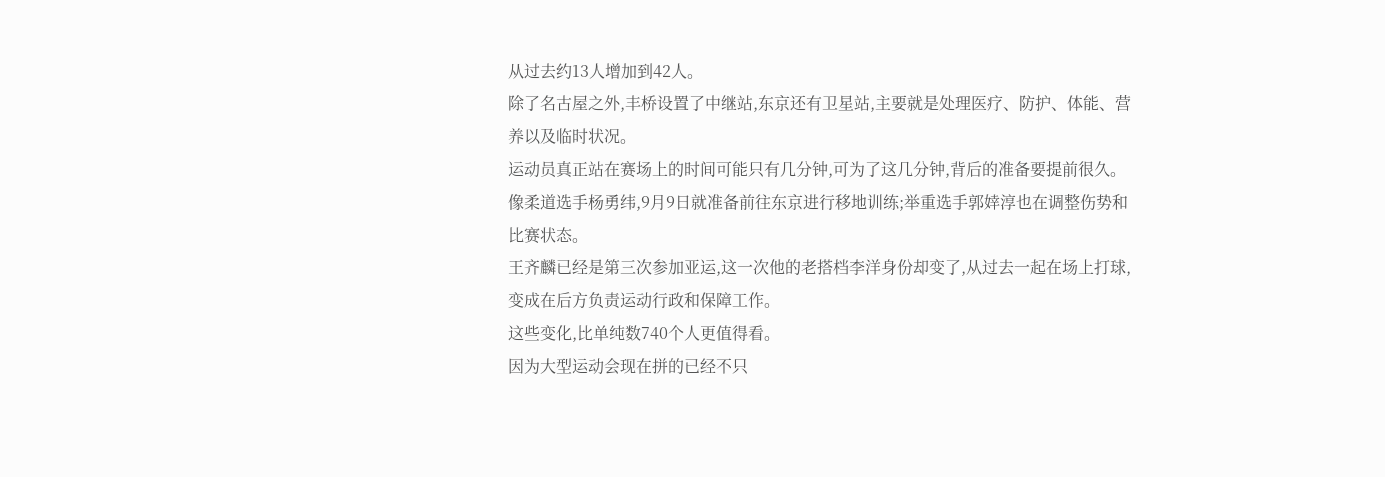从过去约13人增加到42人。
除了名古屋之外,丰桥设置了中继站,东京还有卫星站,主要就是处理医疗、防护、体能、营养以及临时状况。
运动员真正站在赛场上的时间可能只有几分钟,可为了这几分钟,背后的准备要提前很久。
像柔道选手杨勇纬,9月9日就准备前往东京进行移地训练;举重选手郭婞淳也在调整伤势和比赛状态。
王齐麟已经是第三次参加亚运,这一次他的老搭档李洋身份却变了,从过去一起在场上打球,变成在后方负责运动行政和保障工作。
这些变化,比单纯数740个人更值得看。
因为大型运动会现在拼的已经不只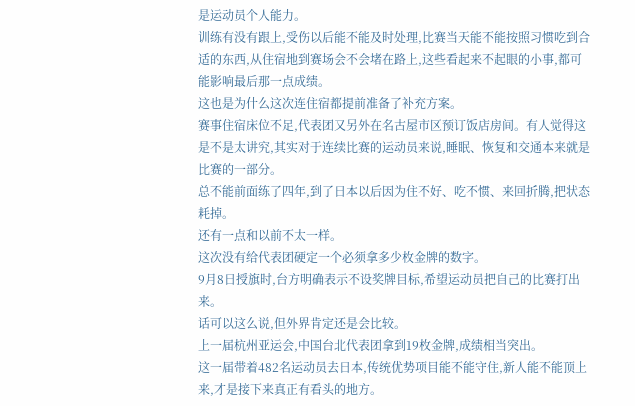是运动员个人能力。
训练有没有跟上,受伤以后能不能及时处理,比赛当天能不能按照习惯吃到合适的东西,从住宿地到赛场会不会堵在路上,这些看起来不起眼的小事,都可能影响最后那一点成绩。
这也是为什么这次连住宿都提前准备了补充方案。
赛事住宿床位不足,代表团又另外在名古屋市区预订饭店房间。有人觉得这是不是太讲究,其实对于连续比赛的运动员来说,睡眠、恢复和交通本来就是比赛的一部分。
总不能前面练了四年,到了日本以后因为住不好、吃不惯、来回折腾,把状态耗掉。
还有一点和以前不太一样。
这次没有给代表团硬定一个必须拿多少枚金牌的数字。
9月8日授旗时,台方明确表示不设奖牌目标,希望运动员把自己的比赛打出来。
话可以这么说,但外界肯定还是会比较。
上一届杭州亚运会,中国台北代表团拿到19枚金牌,成绩相当突出。
这一届带着482名运动员去日本,传统优势项目能不能守住,新人能不能顶上来,才是接下来真正有看头的地方。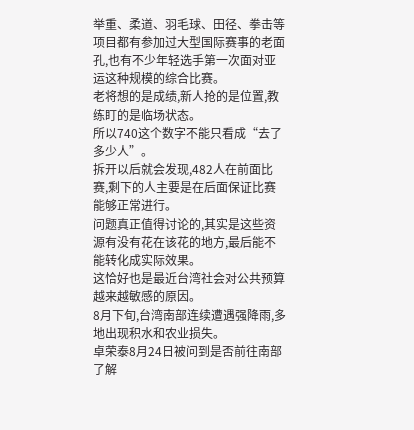举重、柔道、羽毛球、田径、拳击等项目都有参加过大型国际赛事的老面孔,也有不少年轻选手第一次面对亚运这种规模的综合比赛。
老将想的是成绩,新人抢的是位置,教练盯的是临场状态。
所以740这个数字不能只看成“去了多少人”。
拆开以后就会发现,482人在前面比赛,剩下的人主要是在后面保证比赛能够正常进行。
问题真正值得讨论的,其实是这些资源有没有花在该花的地方,最后能不能转化成实际效果。
这恰好也是最近台湾社会对公共预算越来越敏感的原因。
8月下旬,台湾南部连续遭遇强降雨,多地出现积水和农业损失。
卓荣泰8月24日被问到是否前往南部了解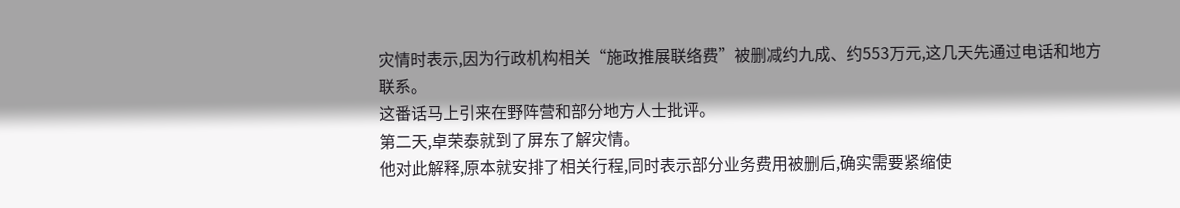灾情时表示,因为行政机构相关“施政推展联络费”被删减约九成、约553万元,这几天先通过电话和地方联系。
这番话马上引来在野阵营和部分地方人士批评。
第二天,卓荣泰就到了屏东了解灾情。
他对此解释,原本就安排了相关行程,同时表示部分业务费用被删后,确实需要紧缩使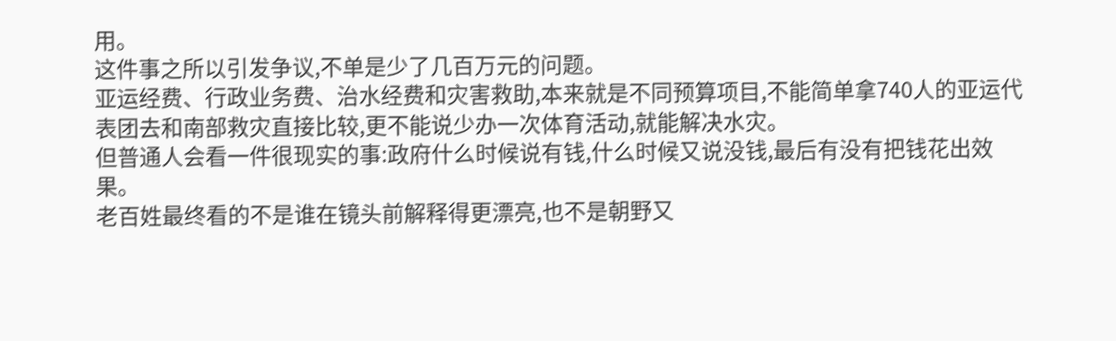用。
这件事之所以引发争议,不单是少了几百万元的问题。
亚运经费、行政业务费、治水经费和灾害救助,本来就是不同预算项目,不能简单拿740人的亚运代表团去和南部救灾直接比较,更不能说少办一次体育活动,就能解决水灾。
但普通人会看一件很现实的事:政府什么时候说有钱,什么时候又说没钱,最后有没有把钱花出效果。
老百姓最终看的不是谁在镜头前解释得更漂亮,也不是朝野又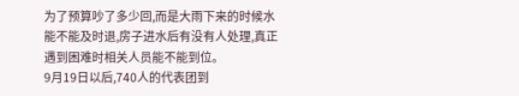为了预算吵了多少回,而是大雨下来的时候水能不能及时退,房子进水后有没有人处理,真正遇到困难时相关人员能不能到位。
9月19日以后,740人的代表团到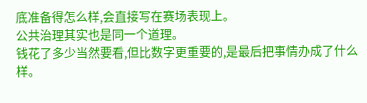底准备得怎么样,会直接写在赛场表现上。
公共治理其实也是同一个道理。
钱花了多少当然要看,但比数字更重要的,是最后把事情办成了什么样。